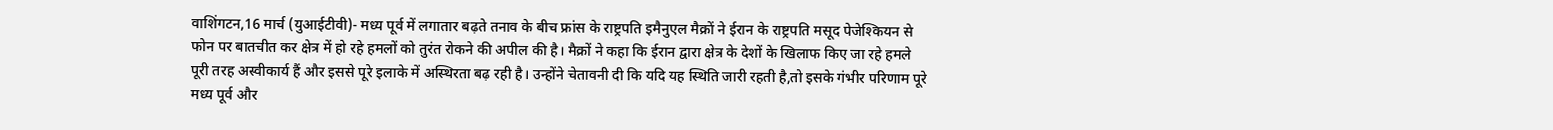वाशिंगटन,16 मार्च (युआईटीवी)- मध्य पूर्व में लगातार बढ़ते तनाव के बीच फ्रांस के राष्ट्रपति इमैनुएल मैक्रों ने ईरान के राष्ट्रपति मसूद पेजेश्कियन से फोन पर बातचीत कर क्षेत्र में हो रहे हमलों को तुरंत रोकने की अपील की है। मैक्रों ने कहा कि ईरान द्वारा क्षेत्र के देशों के खिलाफ किए जा रहे हमले पूरी तरह अस्वीकार्य हैं और इससे पूरे इलाके में अस्थिरता बढ़ रही है। उन्होंने चेतावनी दी कि यदि यह स्थिति जारी रहती है,तो इसके गंभीर परिणाम पूरे मध्य पूर्व और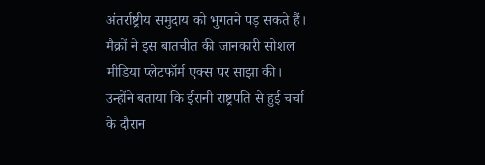अंतर्राष्ट्रीय समुदाय को भुगतने पड़ सकते हैं।
मैक्रों ने इस बातचीत की जानकारी सोशल मीडिया प्लेटफॉर्म एक्स पर साझा की। उन्होंने बताया कि ईरानी राष्ट्रपति से हुई चर्चा के दौरान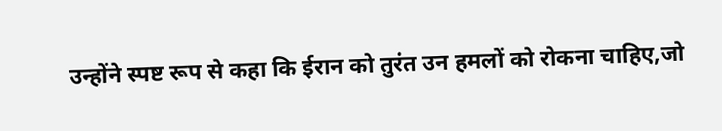उन्होंने स्पष्ट रूप से कहा कि ईरान को तुरंत उन हमलों को रोकना चाहिए,जो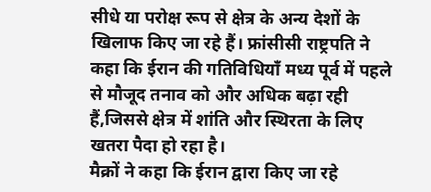सीधे या परोक्ष रूप से क्षेत्र के अन्य देशों के खिलाफ किए जा रहे हैं। फ्रांसीसी राष्ट्रपति ने कहा कि ईरान की गतिविधियाँ मध्य पूर्व में पहले से मौजूद तनाव को और अधिक बढ़ा रही हैं,जिससे क्षेत्र में शांति और स्थिरता के लिए खतरा पैदा हो रहा है।
मैक्रों ने कहा कि ईरान द्वारा किए जा रहे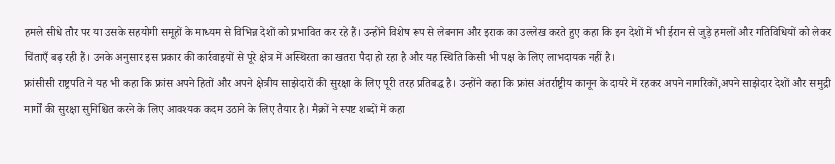हमले सीधे तौर पर या उसके सहयोगी समूहों के माध्यम से विभिन्न देशों को प्रभावित कर रहे हैं। उन्होंने विशेष रूप से लेबनान और इराक का उल्लेख करते हुए कहा कि इन देशों में भी ईरान से जुड़े हमलों और गतिविधियों को लेकर चिंताएँ बढ़ रही हैं। उनके अनुसार इस प्रकार की कार्रवाइयों से पूरे क्षेत्र में अस्थिरता का खतरा पैदा हो रहा है और यह स्थिति किसी भी पक्ष के लिए लाभदायक नहीं है।
फ्रांसीसी राष्ट्रपति ने यह भी कहा कि फ्रांस अपने हितों और अपने क्षेत्रीय साझेदारों की सुरक्षा के लिए पूरी तरह प्रतिबद्ध है। उन्होंने कहा कि फ्रांस अंतर्राष्ट्रीय कानून के दायरे में रहकर अपने नागरिकों,अपने साझेदार देशों और समुद्री मार्गों की सुरक्षा सुनिश्चित करने के लिए आवश्यक कदम उठाने के लिए तैयार है। मैक्रों ने स्पष्ट शब्दों में कहा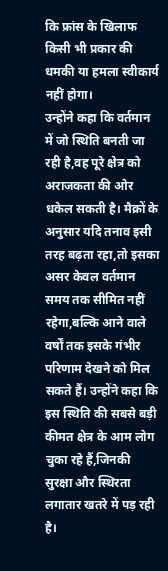कि फ्रांस के खिलाफ किसी भी प्रकार की धमकी या हमला स्वीकार्य नहीं होगा।
उन्होंने कहा कि वर्तमान में जो स्थिति बनती जा रही है,वह पूरे क्षेत्र को अराजकता की ओर धकेल सकती है। मैक्रों के अनुसार यदि तनाव इसी तरह बढ़ता रहा,तो इसका असर केवल वर्तमान समय तक सीमित नहीं रहेगा,बल्कि आने वाले वर्षों तक इसके गंभीर परिणाम देखने को मिल सकते हैं। उन्होंने कहा कि इस स्थिति की सबसे बड़ी कीमत क्षेत्र के आम लोग चुका रहे हैं,जिनकी सुरक्षा और स्थिरता लगातार खतरे में पड़ रही है।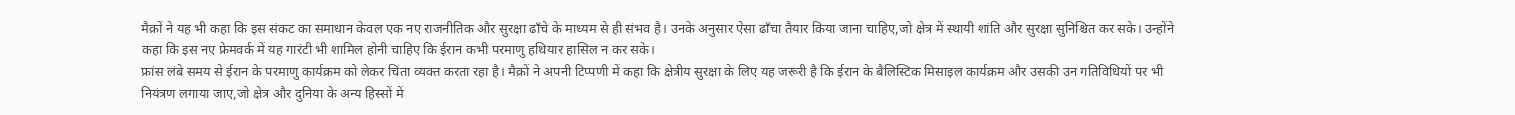मैक्रों ने यह भी कहा कि इस संकट का समाधान केवल एक नए राजनीतिक और सुरक्षा ढाँचे के माध्यम से ही संभव है। उनके अनुसार ऐसा ढाँचा तैयार किया जाना चाहिए,जो क्षेत्र में स्थायी शांति और सुरक्षा सुनिश्चित कर सके। उन्होंने कहा कि इस नए फ्रेमवर्क में यह गारंटी भी शामिल होनी चाहिए कि ईरान कभी परमाणु हथियार हासिल न कर सके।
फ्रांस लंबे समय से ईरान के परमाणु कार्यक्रम को लेकर चिंता व्यक्त करता रहा है। मैक्रों ने अपनी टिप्पणी में कहा कि क्षेत्रीय सुरक्षा के लिए यह जरूरी है कि ईरान के बैलिस्टिक मिसाइल कार्यक्रम और उसकी उन गतिविधियों पर भी नियंत्रण लगाया जाए,जो क्षेत्र और दुनिया के अन्य हिस्सों में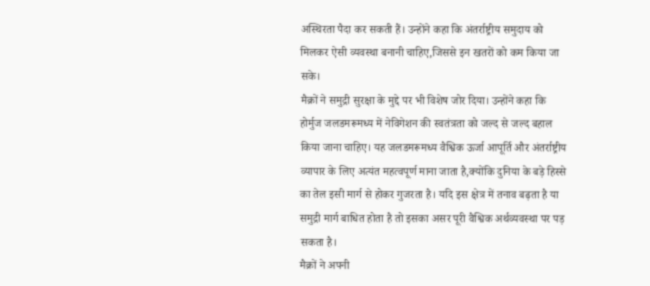अस्थिरता पैदा कर सकती हैं। उन्होंने कहा कि अंतर्राष्ट्रीय समुदाय को मिलकर ऐसी व्यवस्था बनानी चाहिए,जिससे इन खतरों को कम किया जा सके।
मैक्रों ने समुद्री सुरक्षा के मुद्दे पर भी विशेष जोर दिया। उन्होंने कहा कि होर्मुज जलडमरूमध्य में नेविगेशन की स्वतंत्रता को जल्द से जल्द बहाल किया जाना चाहिए। यह जलडमरूमध्य वैश्विक ऊर्जा आपूर्ति और अंतर्राष्ट्रीय व्यापार के लिए अत्यंत महत्वपूर्ण माना जाता है,क्योंकि दुनिया के बड़े हिस्से का तेल इसी मार्ग से होकर गुजरता है। यदि इस क्षेत्र में तनाव बढ़ता है या समुद्री मार्ग बाधित होता है तो इसका असर पूरी वैश्विक अर्थव्यवस्था पर पड़ सकता है।
मैक्रों ने अपनी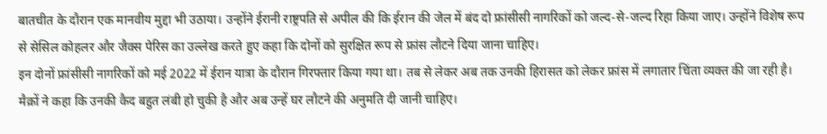बातचीत के दौरान एक मानवीय मुद्दा भी उठाया। उन्होंने ईरानी राष्ट्रपति से अपील की कि ईरान की जेल में बंद दो फ्रांसीसी नागरिकों को जल्द-से-जल्द रिहा किया जाए। उन्होंने विशेष रूप से सेसिल कोहलर और जैक्स पेरिस का उल्लेख करते हुए कहा कि दोनों को सुरक्षित रूप से फ्रांस लौटने दिया जाना चाहिए।
इन दोनों फ्रांसीसी नागरिकों को मई 2022 में ईरान यात्रा के दौरान गिरफ्तार किया गया था। तब से लेकर अब तक उनकी हिरासत को लेकर फ्रांस में लगातार चिंता व्यक्त की जा रही है। मैक्रों ने कहा कि उनकी कैद बहुत लंबी हो चुकी है और अब उन्हें घर लौटने की अनुमति दी जानी चाहिए।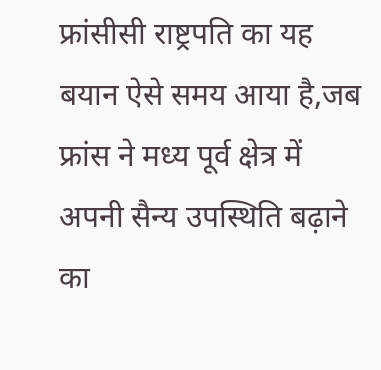फ्रांसीसी राष्ट्रपति का यह बयान ऐसे समय आया है,जब फ्रांस ने मध्य पूर्व क्षेत्र में अपनी सैन्य उपस्थिति बढ़ाने का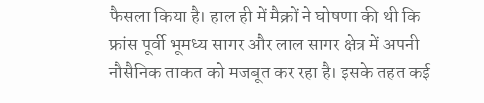फैसला किया है। हाल ही में मैक्रों ने घोषणा की थी कि फ्रांस पूर्वी भूमध्य सागर और लाल सागर क्षेत्र में अपनी नौसैनिक ताकत को मजबूत कर रहा है। इसके तहत कई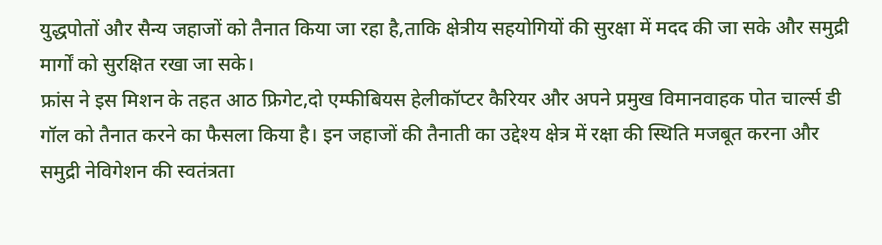युद्धपोतों और सैन्य जहाजों को तैनात किया जा रहा है,ताकि क्षेत्रीय सहयोगियों की सुरक्षा में मदद की जा सके और समुद्री मार्गों को सुरक्षित रखा जा सके।
फ्रांस ने इस मिशन के तहत आठ फ्रिगेट,दो एम्फीबियस हेलीकॉप्टर कैरियर और अपने प्रमुख विमानवाहक पोत चार्ल्स डी गॉल को तैनात करने का फैसला किया है। इन जहाजों की तैनाती का उद्देश्य क्षेत्र में रक्षा की स्थिति मजबूत करना और समुद्री नेविगेशन की स्वतंत्रता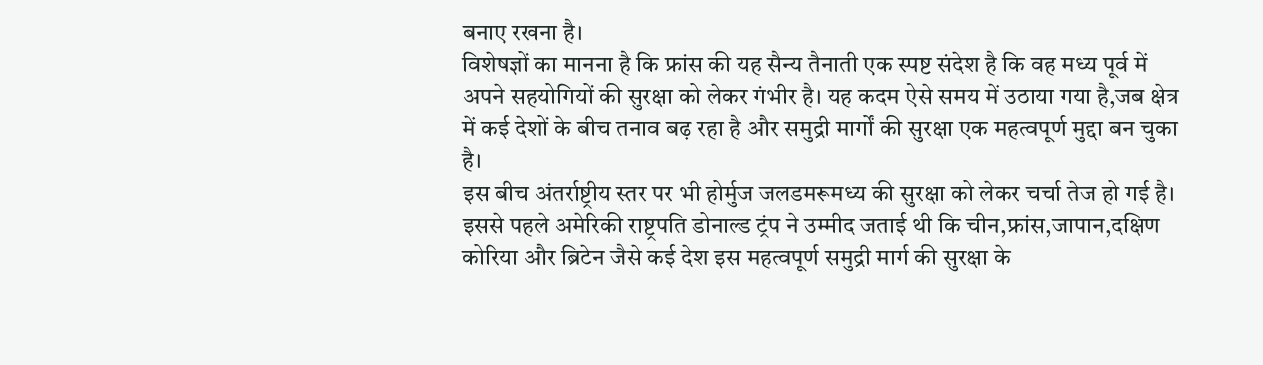बनाए रखना है।
विशेषज्ञों का मानना है कि फ्रांस की यह सैन्य तैनाती एक स्पष्ट संदेश है कि वह मध्य पूर्व में अपने सहयोगियों की सुरक्षा को लेकर गंभीर है। यह कदम ऐसे समय में उठाया गया है,जब क्षेत्र में कई देशों के बीच तनाव बढ़ रहा है और समुद्री मार्गों की सुरक्षा एक महत्वपूर्ण मुद्दा बन चुका है।
इस बीच अंतर्राष्ट्रीय स्तर पर भी होर्मुज जलडमरूमध्य की सुरक्षा को लेकर चर्चा तेज हो गई है। इससे पहले अमेरिकी राष्ट्रपति डोनाल्ड ट्रंप ने उम्मीद जताई थी कि चीन,फ्रांस,जापान,दक्षिण कोरिया और ब्रिटेन जैसे कई देश इस महत्वपूर्ण समुद्री मार्ग की सुरक्षा के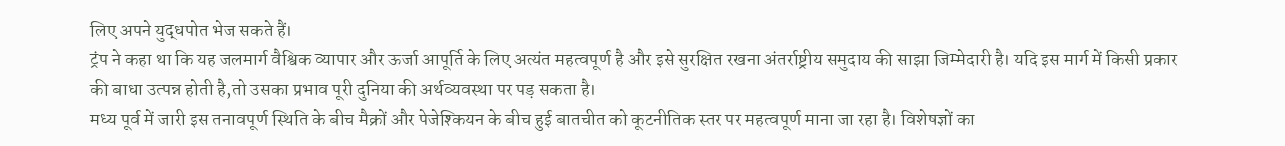लिए अपने युद्धपोत भेज सकते हैं।
ट्रंप ने कहा था कि यह जलमार्ग वैश्विक व्यापार और ऊर्जा आपूर्ति के लिए अत्यंत महत्वपूर्ण है और इसे सुरक्षित रखना अंतर्राष्ट्रीय समुदाय की साझा जिम्मेदारी है। यदि इस मार्ग में किसी प्रकार की बाधा उत्पन्न होती है,तो उसका प्रभाव पूरी दुनिया की अर्थव्यवस्था पर पड़ सकता है।
मध्य पूर्व में जारी इस तनावपूर्ण स्थिति के बीच मैक्रों और पेजेश्कियन के बीच हुई बातचीत को कूटनीतिक स्तर पर महत्वपूर्ण माना जा रहा है। विशेषज्ञों का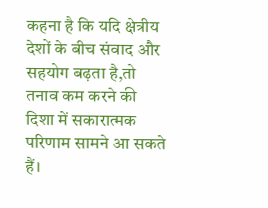कहना है कि यदि क्षेत्रीय देशों के बीच संवाद और सहयोग बढ़ता है,तो तनाव कम करने की दिशा में सकारात्मक परिणाम सामने आ सकते हैं।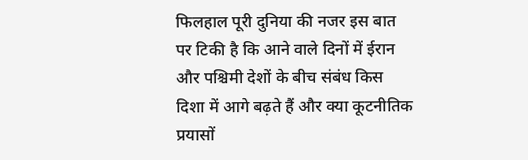फिलहाल पूरी दुनिया की नजर इस बात पर टिकी है कि आने वाले दिनों में ईरान और पश्चिमी देशों के बीच संबंध किस दिशा में आगे बढ़ते हैं और क्या कूटनीतिक प्रयासों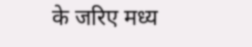के जरिए मध्य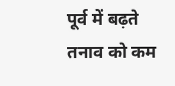पूर्व में बढ़ते तनाव को कम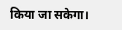किया जा सकेगा।